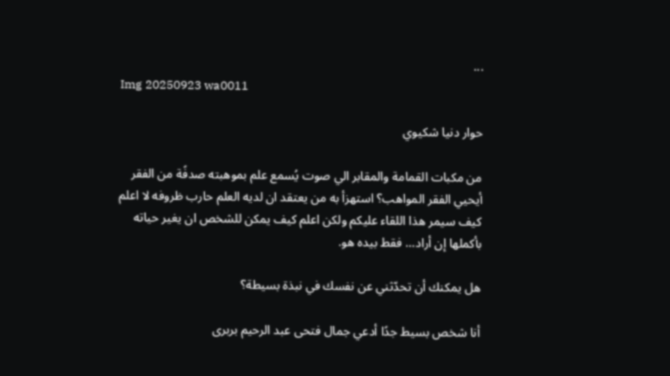...
Img 20250923 wa0011

حوار دنيا شكيوي

من مكبات القمامة والمقابر الي صوت يُسمع علم بموهبته صدفًة من الفقر أيحيي الفقر المواهب؟ استهزأ به من يعتقد ان لديه العلم حارب ظروفه لا اعلم كيف سيمر هذا اللقاء عليكم ولكن اعلم كيف يمكن للشخص ان يغير حياته بأكملها إن أراد… فقط بيده هو.

هل يمكنك أن تحدّثني عن نفسك في نبذة بسيطة؟

أنا شخص بسيط جدًا أدعي جمال فتحى عبد الرحيم بربرى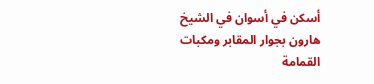أسكن في أسوان في الشيخ هارون بجوار المقابر ومكبات القمامة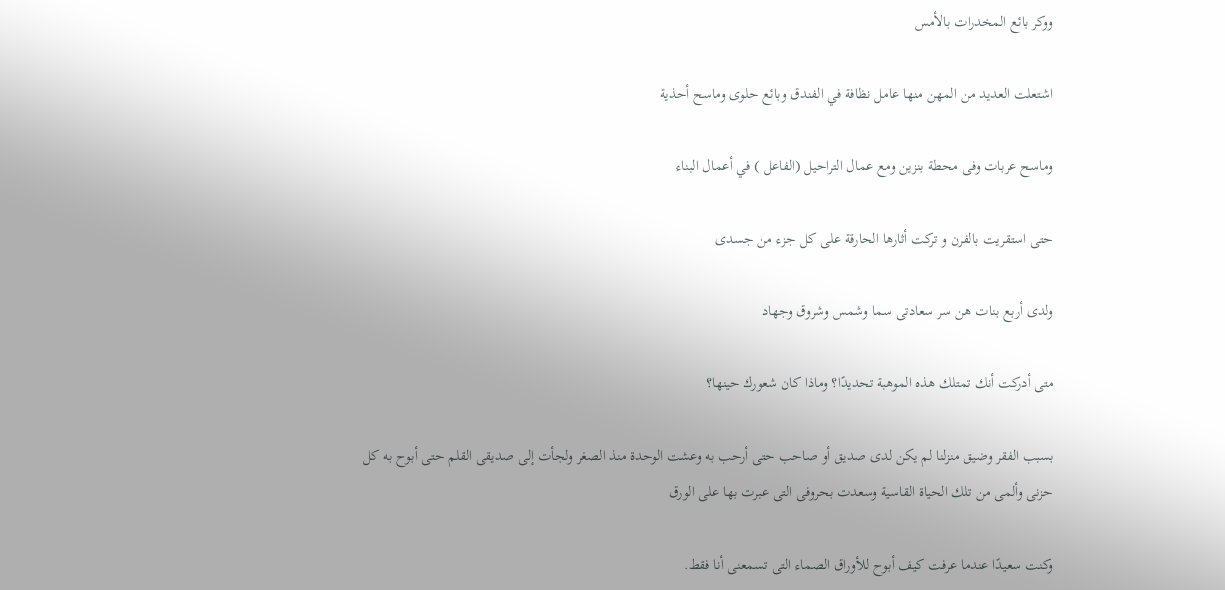ووكر بائع المخدرات بالأمس

اشتعلت العديد من المهن منها عامل نظافة في الفندق وبائع حلوى وماسح أحذية

وماسح عربات وفى محطة بنزين ومع عمال التراحيل (الفاعل ) في أعمال البناء

حتى استقريت بالفرن و تركت أثارها الحارقة على كل جزء من جسدى

ولدى أربع بنات هن سر سعادتى سما وشمس وشروق وجهاد

متى أدركت أنك تمتلك هذه الموهبة تحديدًا؟ وماذا كان شعورك حينها؟

بسبب الفقر وضيق منزلنا لم يكن لدى صديق أو صاحب حتى أرحب به وعشت الوحدة منذ الصغر ولجأت إلى صديقى القلم حتى أبوح به كل حزنى وألمى من تلك الحياة القاسية وسعدت بحروفى التى عبرت بها على الورق

وكنت سعيدًا عندما عرفت كيف أبوح للأوراق الصماء التى تسمعنى أنا فقط.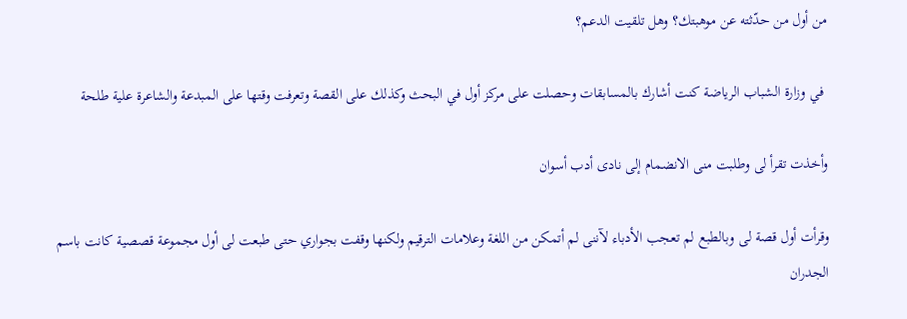من أول من حدّثته عن موهبتك؟ وهل تلقيت الدعم؟

 في وزارة الشباب الرياضة كنت أشارك بالمسابقات وحصلت على مركز أول في البحث وكذلك على القصة وتعرفت وقتها على المبدعة والشاعرة علية طلحة

وأخذت تقرأ لى وطلبت منى الانضمام إلى نادى أدب أسوان

وقرأت أول قصة لى وبالطبع لم تعجب الأدباء لآننى لم أتمكن من اللغة وعلامات الترقيم ولكنها وقفت بجواري حتى طبعت لى أول مجموعة قصصية كانت باسم الجدران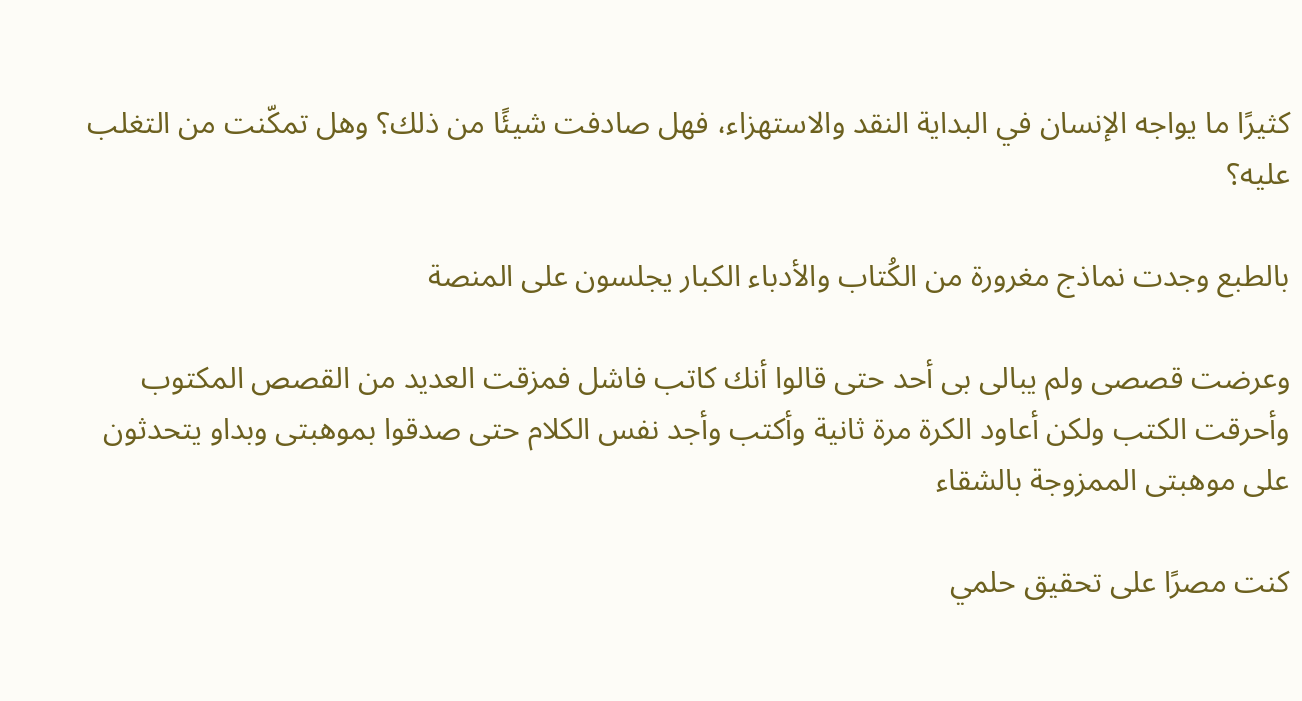كثيرًا ما يواجه الإنسان في البداية النقد والاستهزاء، فهل صادفت شيئًا من ذلك؟ وهل تمكّنت من التغلب عليه؟

بالطبع وجدت نماذج مغرورة من الكُتاب والأدباء الكبار يجلسون على المنصة

وعرضت قصصى ولم يبالى بى أحد حتى قالوا أنك كاتب فاشل فمزقت العديد من القصص المكتوب وأحرقت الكتب ولكن أعاود الكرة مرة ثانية وأكتب وأجد نفس الكلام حتى صدقوا بموهبتى وبداو يتحدثون على موهبتى الممزوجة بالشقاء

كنت مصرًا على تحقيق حلمي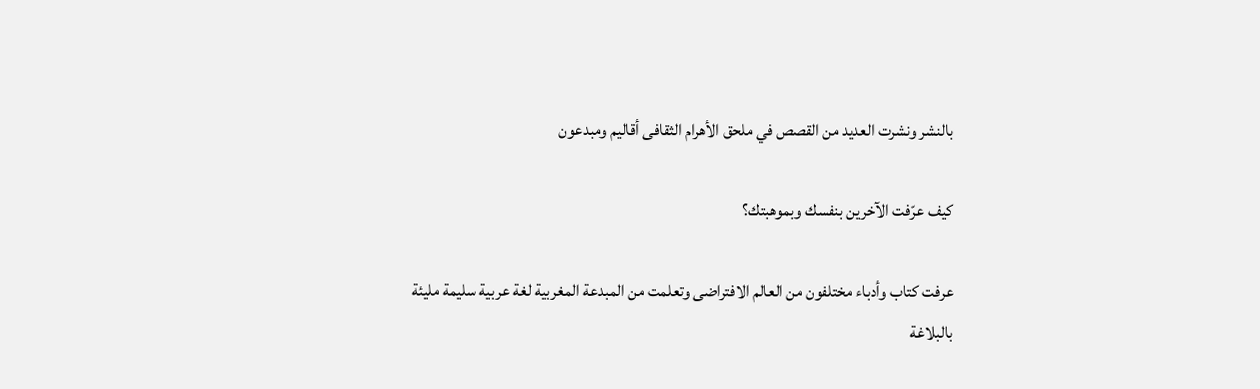بالنشر ونشرت العديد من القصص في ملحق الأهرام الثقافى أقاليم ومبدعون

كيف عرّفت الآخرين بنفسك وبموهبتك؟

عرفت كتاب وأدباء مختلفون من العالم الافتراضى وتعلمت من المبدعة المغربية لغة عربية سليمة مليئة بالبلاغة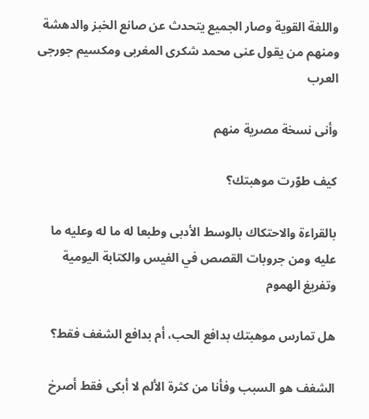واللغة القوية وصار الجميع يتحدث عن صانع الخبز والدهشة ومنهم من يقول عنى محمد شكرى المغربى ومكسيم جورجى العرب

وأنى نسخة مصرية منهم

كيف طوّرت موهبتك؟

بالقراءة والاحتكاك بالوسط الأدبى وطبعا له ما له وعليه ما عليه ومن جروبات القصص في الفيس والكتابة اليومية وتفريغ الهموم

هل تمارس موهبتك بدافع الحب، أم بدافع الشغف فقط؟

الشغف هو السبب وفأنا من كثرة الألم لا أبكى فقط أصرخ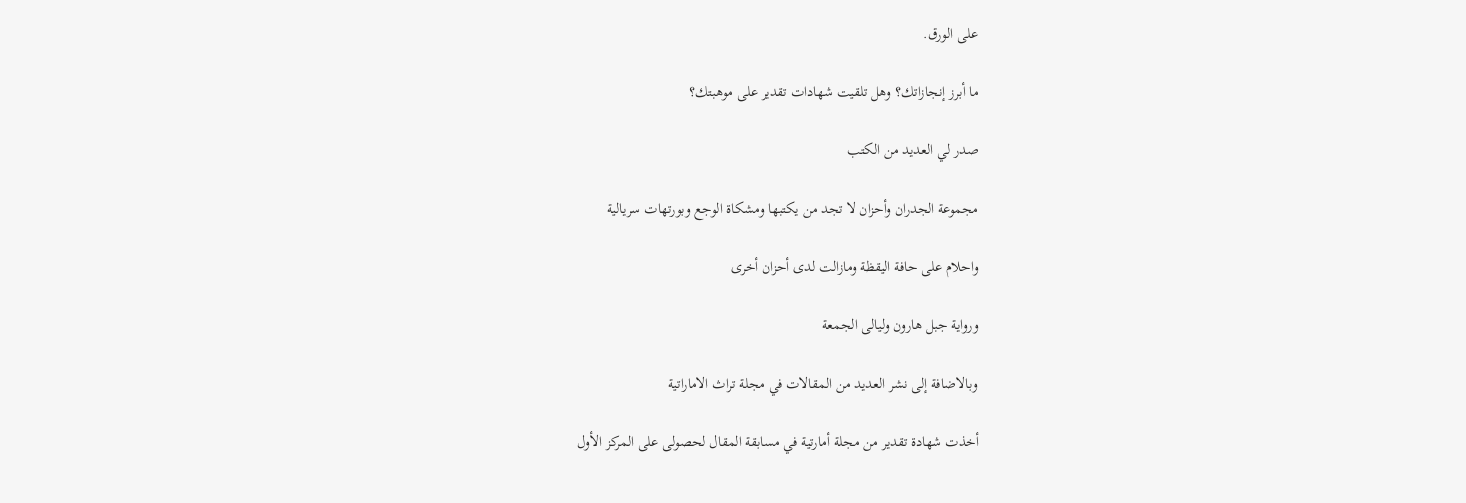على الورق.

ما أبرز إنجازاتك؟ وهل تلقيت شهادات تقدير على موهبتك؟

صدر لي العديد من الكتب

مجموعة الجدران وأحزان لا تجد من يكتبها ومشكاة الوجع وبورتهات سريالية

واحلام على حافة اليقظة ومازالت لدى أحزان أخرى

ورواية جبل هارون وليالى الجمعة

وبالاضافة إلى نشر العديد من المقالات في مجلة تراث الاماراتية

أخذت شهادة تقدير من مجلة أمارتية في مسابقة المقال لحصولى على المركز الأول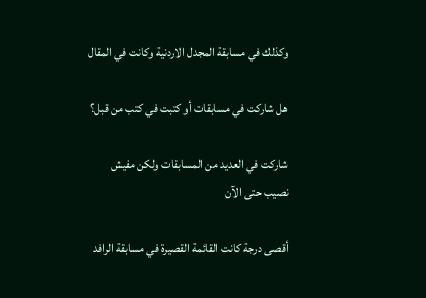وكذلك في مسابقة المجدل الاردنية وكانت في المقال

هل شاركت في مسابقات أو كتبت في كتب من قبل؟

شاركت في العديد من المسابقات ولكن مفيش نصيب حتى الآن

أقصى درجة كانت القائمة القصيرة في مسابقة الرافد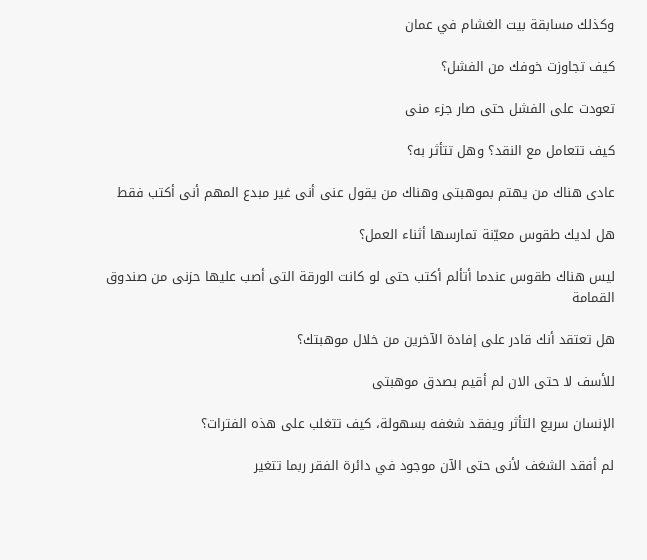وكذلك مسابقة بيت الغشام في عمان

كيف تجاوزت خوفك من الفشل؟

تعودت على الفشل حتى صار جزء منى

كيف تتعامل مع النقد؟ وهل تتأثر به؟

عادى هناك من يهتم بموهبتى وهناك من يقول عنى أنى غير مبدع المهم أنى أكتب فقط

هل لديك طقوس معيّنة تمارسها أثناء العمل؟

ليس هناك طقوس عندما أتألم أكتب حتى لو كانت الورقة التى أصب عليها حزنى من صندوق القمامة

هل تعتقد أنك قادر على إفادة الآخرين من خلال موهبتك؟

للأسف لا حتى الان لم أقيم بصدق موهبتى

الإنسان سريع التأثر ويفقد شغفه بسهولة، كيف تتغلب على هذه الفترات؟

لم أفقد الشغف لأنى حتى الآن موجود في دائرة الفقر ربما تتغير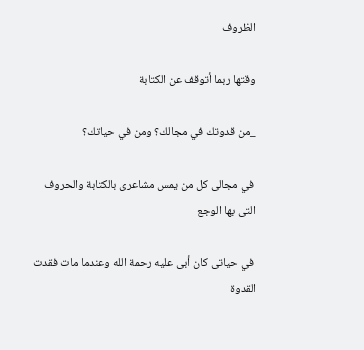الظروف

وقتها ربما أتوقف عن الكتابة

_من قدوتك في مجالك؟ ومن في حياتك؟

 في مجالى كل من يمس مشاعرى بالكتابة والحروف التى بها الوجع

 في حياتى كان أبى عليه رحمة الله وعندما مات فقدت القدوة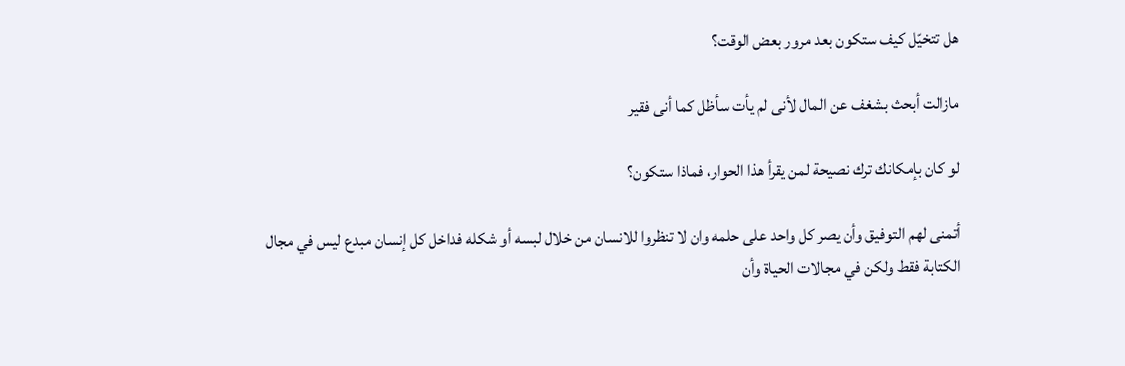هل تتخيّل كيف ستكون بعد مرور بعض الوقت؟

مازالت أبحث بشغف عن المال لأنى لم يأت سأظل كما أنى فقير

لو كان بإمكانك ترك نصيحة لمن يقرأ هذا الحوار، فماذا ستكون؟

أتمنى لهم التوفيق وأن يصر كل واحد على حلمه وان لا تنظروا للانسان من خلال لبسه أو شكله فداخل كل إنسان مبدع ليس في مجال الكتابة فقط ولكن في مجالات الحياة وأن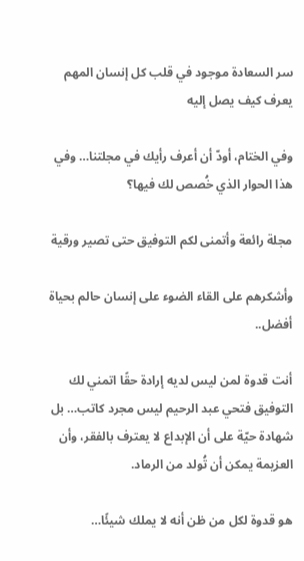سر السعادة موجود في قلب كل إنسان المهم يعرف كيف يصل إليه

وفي الختام، أودّ أن أعرف رأيك في مجلتنا… وفي هذا الحوار الذي خُصص لك فيها؟

مجلة رائعة وأتمنى لكم التوفيق حتى تصير ورقية

وأشكرهم على القاء الضوء على إنسان حالم بحياة أفضل..

أنت قدوة لمن ليس لديه إرادة حقًا اتمني لك التوفيق فتحي عبد الرحيم ليس مجرد كاتب… بل شهادة حيّة على أن الإبداع لا يعترف بالفقر، وأن العزيمة يمكن أن تُولد من الرماد.

هو قدوة لكل من ظن أنه لا يملك شيئًا…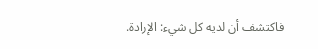فاكتشف أن لديه كل شيء: الإرادة.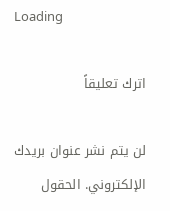Loading

اترك تعليقاً

لن يتم نشر عنوان بريدك الإلكتروني. الحقول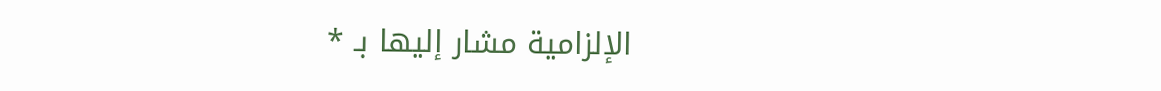الإلزامية مشار إليها بـ *